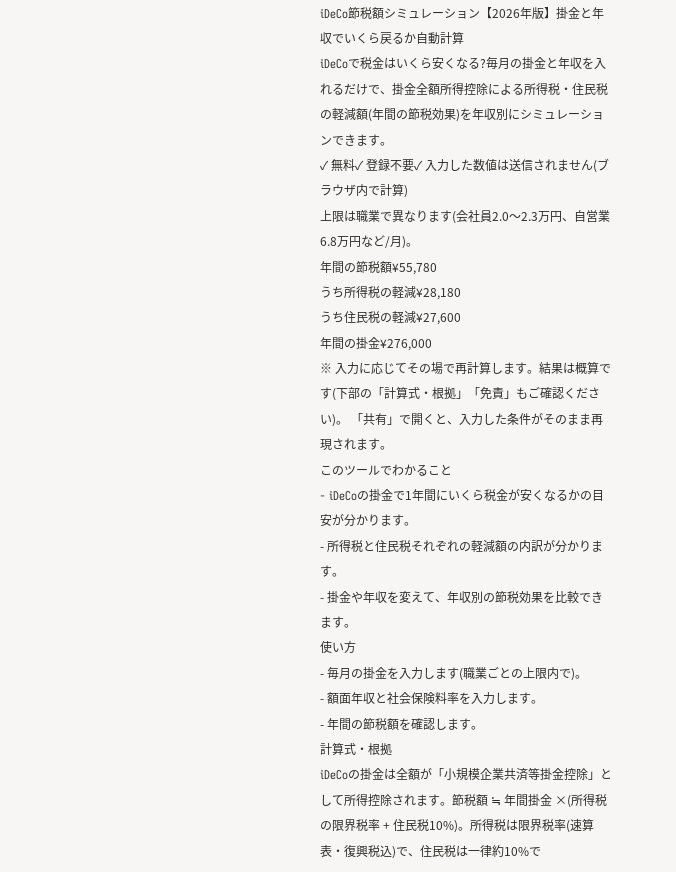iDeCo節税額シミュレーション【2026年版】掛金と年収でいくら戻るか自動計算
iDeCoで税金はいくら安くなる?毎月の掛金と年収を入れるだけで、掛金全額所得控除による所得税・住民税の軽減額(年間の節税効果)を年収別にシミュレーションできます。
✓ 無料✓ 登録不要✓ 入力した数値は送信されません(ブラウザ内で計算)
上限は職業で異なります(会社員2.0〜2.3万円、自営業6.8万円など/月)。
年間の節税額¥55,780
うち所得税の軽減¥28,180
うち住民税の軽減¥27,600
年間の掛金¥276,000
※ 入力に応じてその場で再計算します。結果は概算です(下部の「計算式・根拠」「免責」もご確認ください)。 「共有」で開くと、入力した条件がそのまま再現されます。
このツールでわかること
- iDeCoの掛金で1年間にいくら税金が安くなるかの目安が分かります。
- 所得税と住民税それぞれの軽減額の内訳が分かります。
- 掛金や年収を変えて、年収別の節税効果を比較できます。
使い方
- 毎月の掛金を入力します(職業ごとの上限内で)。
- 額面年収と社会保険料率を入力します。
- 年間の節税額を確認します。
計算式・根拠
iDeCoの掛金は全額が「小規模企業共済等掛金控除」として所得控除されます。節税額 ≒ 年間掛金 ×(所得税の限界税率 + 住民税10%)。所得税は限界税率(速算表・復興税込)で、住民税は一律約10%で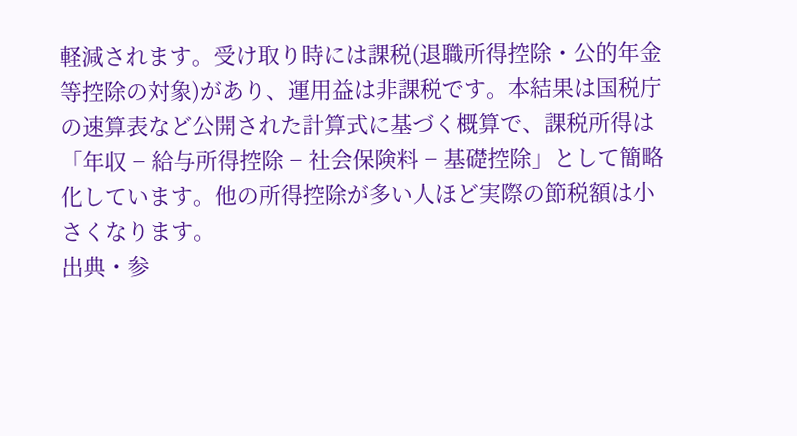軽減されます。受け取り時には課税(退職所得控除・公的年金等控除の対象)があり、運用益は非課税です。本結果は国税庁の速算表など公開された計算式に基づく概算で、課税所得は「年収 − 給与所得控除 − 社会保険料 − 基礎控除」として簡略化しています。他の所得控除が多い人ほど実際の節税額は小さくなります。
出典・参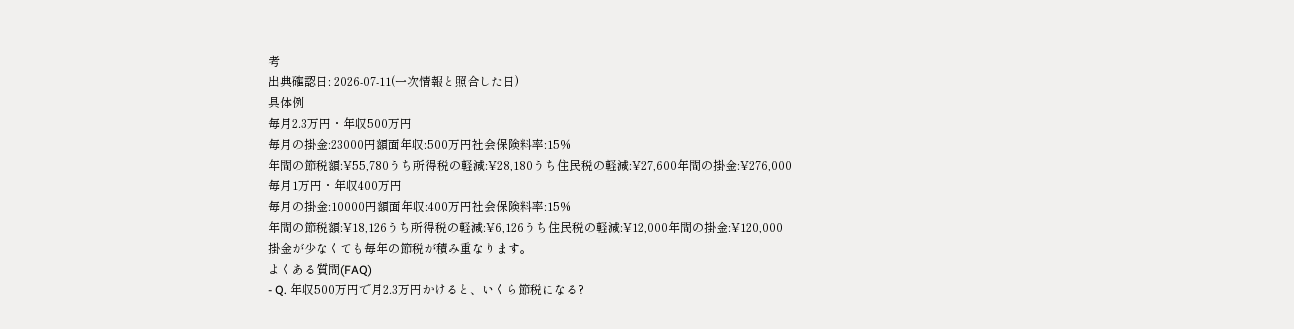考
出典確認日: 2026-07-11(一次情報と照合した日)
具体例
毎月2.3万円・年収500万円
毎月の掛金:23000円額面年収:500万円社会保険料率:15%
年間の節税額:¥55,780うち所得税の軽減:¥28,180うち住民税の軽減:¥27,600年間の掛金:¥276,000
毎月1万円・年収400万円
毎月の掛金:10000円額面年収:400万円社会保険料率:15%
年間の節税額:¥18,126うち所得税の軽減:¥6,126うち住民税の軽減:¥12,000年間の掛金:¥120,000
掛金が少なくても毎年の節税が積み重なります。
よくある質問(FAQ)
- Q. 年収500万円で月2.3万円かけると、いくら節税になる?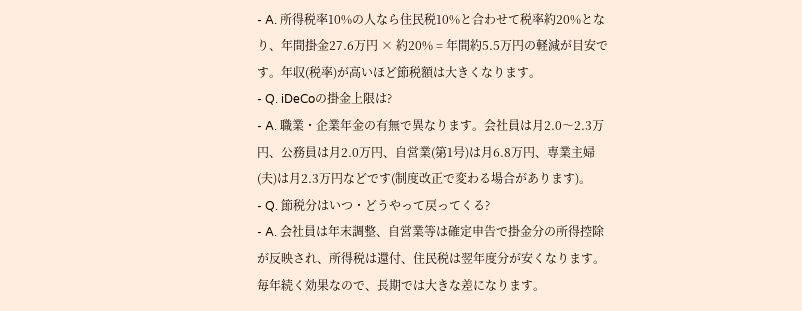- A. 所得税率10%の人なら住民税10%と合わせて税率約20%となり、年間掛金27.6万円 × 約20% = 年間約5.5万円の軽減が目安です。年収(税率)が高いほど節税額は大きくなります。
- Q. iDeCoの掛金上限は?
- A. 職業・企業年金の有無で異なります。会社員は月2.0〜2.3万円、公務員は月2.0万円、自営業(第1号)は月6.8万円、専業主婦(夫)は月2.3万円などです(制度改正で変わる場合があります)。
- Q. 節税分はいつ・どうやって戻ってくる?
- A. 会社員は年末調整、自営業等は確定申告で掛金分の所得控除が反映され、所得税は還付、住民税は翌年度分が安くなります。毎年続く効果なので、長期では大きな差になります。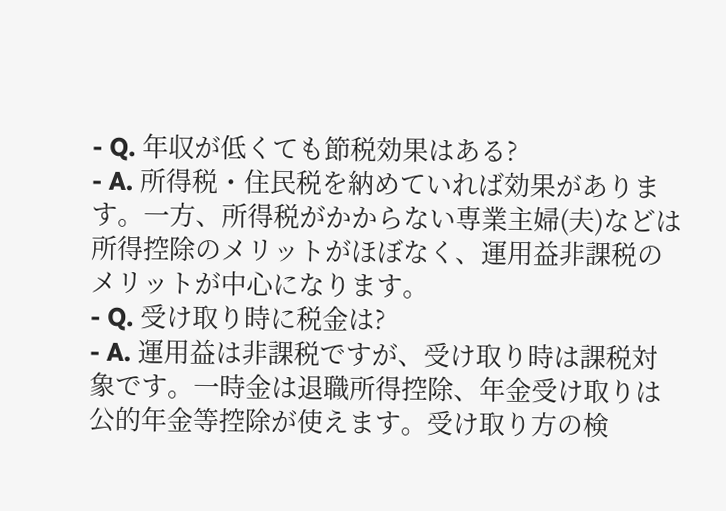- Q. 年収が低くても節税効果はある?
- A. 所得税・住民税を納めていれば効果があります。一方、所得税がかからない専業主婦(夫)などは所得控除のメリットがほぼなく、運用益非課税のメリットが中心になります。
- Q. 受け取り時に税金は?
- A. 運用益は非課税ですが、受け取り時は課税対象です。一時金は退職所得控除、年金受け取りは公的年金等控除が使えます。受け取り方の検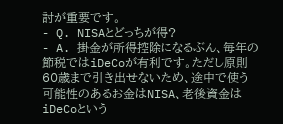討が重要です。
- Q. NISAとどっちが得?
- A. 掛金が所得控除になるぶん、毎年の節税ではiDeCoが有利です。ただし原則60歳まで引き出せないため、途中で使う可能性のあるお金はNISA、老後資金はiDeCoという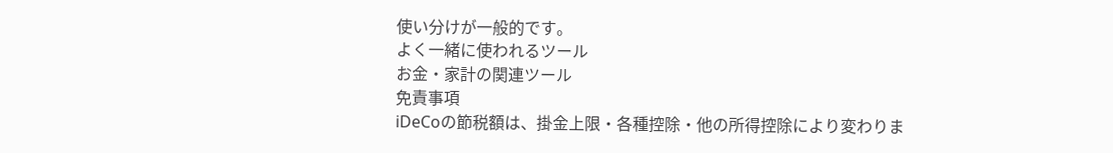使い分けが一般的です。
よく一緒に使われるツール
お金・家計の関連ツール
免責事項
iDeCoの節税額は、掛金上限・各種控除・他の所得控除により変わりま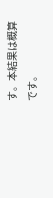す。本結果は概算です。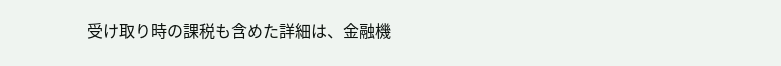受け取り時の課税も含めた詳細は、金融機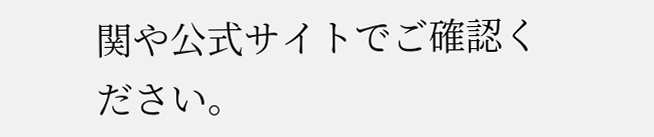関や公式サイトでご確認ください。